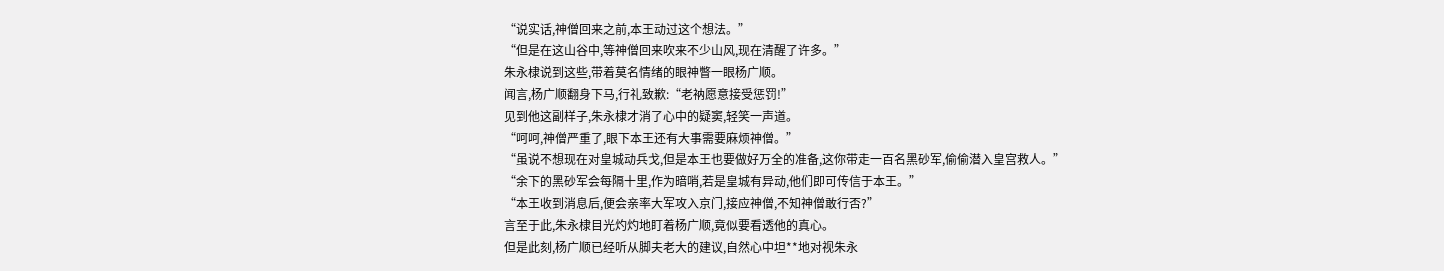“说实话,神僧回来之前,本王动过这个想法。”
“但是在这山谷中,等神僧回来吹来不少山风,现在清醒了许多。”
朱永棣说到这些,带着莫名情绪的眼神瞥一眼杨广顺。
闻言,杨广顺翻身下马,行礼致歉:“老衲愿意接受惩罚!”
见到他这副样子,朱永棣才消了心中的疑窦,轻笑一声道。
“呵呵,神僧严重了,眼下本王还有大事需要麻烦神僧。”
“虽说不想现在对皇城动兵戈,但是本王也要做好万全的准备,这你带走一百名黑砂军,偷偷潜入皇宫救人。”
“余下的黑砂军会每隔十里,作为暗哨,若是皇城有异动,他们即可传信于本王。”
“本王收到消息后,便会亲率大军攻入京门,接应神僧,不知神僧敢行否?”
言至于此,朱永棣目光灼灼地盯着杨广顺,竟似要看透他的真心。
但是此刻,杨广顺已经听从脚夫老大的建议,自然心中坦**地对视朱永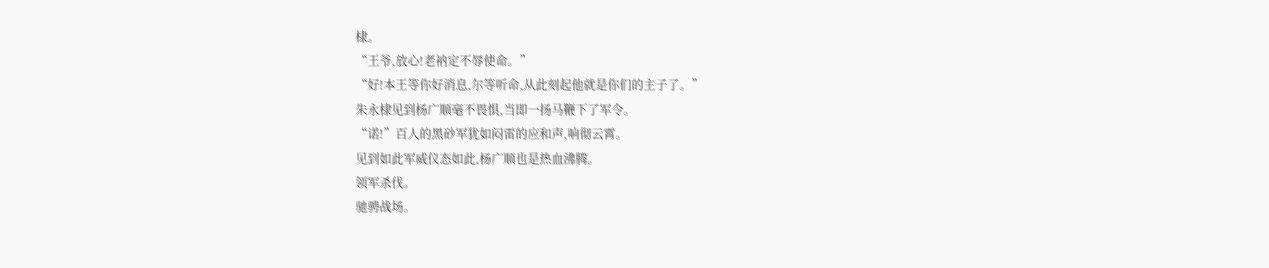棣。
“王爷,放心!老衲定不辱使命。”
“好!本王等你好消息,尔等听命,从此刻起他就是你们的主子了。”
朱永棣见到杨广顺毫不畏惧,当即一扬马鞭下了军令。
“诺!”百人的黑砂军犹如闷雷的应和声,响彻云霄。
见到如此军威仪态如此,杨广顺也是热血沸腾。
领军杀伐。
驰骋战场。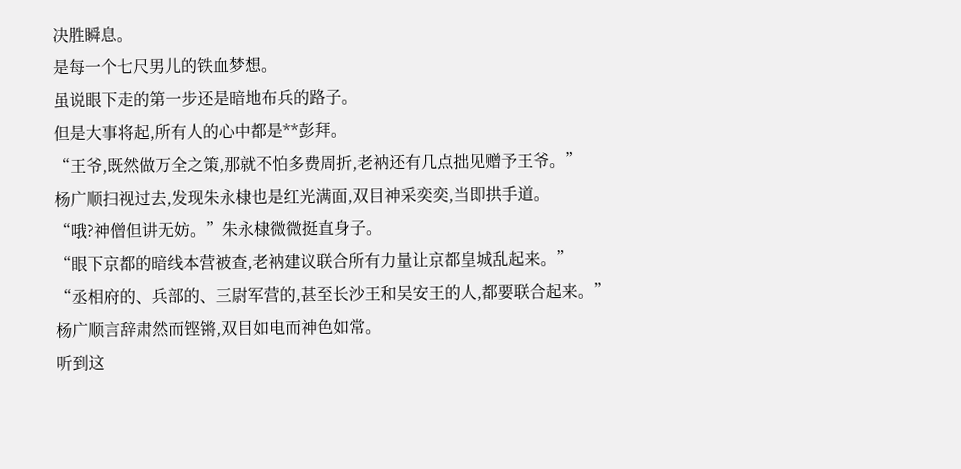决胜瞬息。
是每一个七尺男儿的铁血梦想。
虽说眼下走的第一步还是暗地布兵的路子。
但是大事将起,所有人的心中都是**彭拜。
“王爷,既然做万全之策,那就不怕多费周折,老衲还有几点拙见赠予王爷。”
杨广顺扫视过去,发现朱永棣也是红光满面,双目神采奕奕,当即拱手道。
“哦?神僧但讲无妨。”朱永棣微微挺直身子。
“眼下京都的暗线本营被查,老衲建议联合所有力量让京都皇城乱起来。”
“丞相府的、兵部的、三尉军营的,甚至长沙王和吴安王的人,都要联合起来。”
杨广顺言辞肃然而铿锵,双目如电而神色如常。
听到这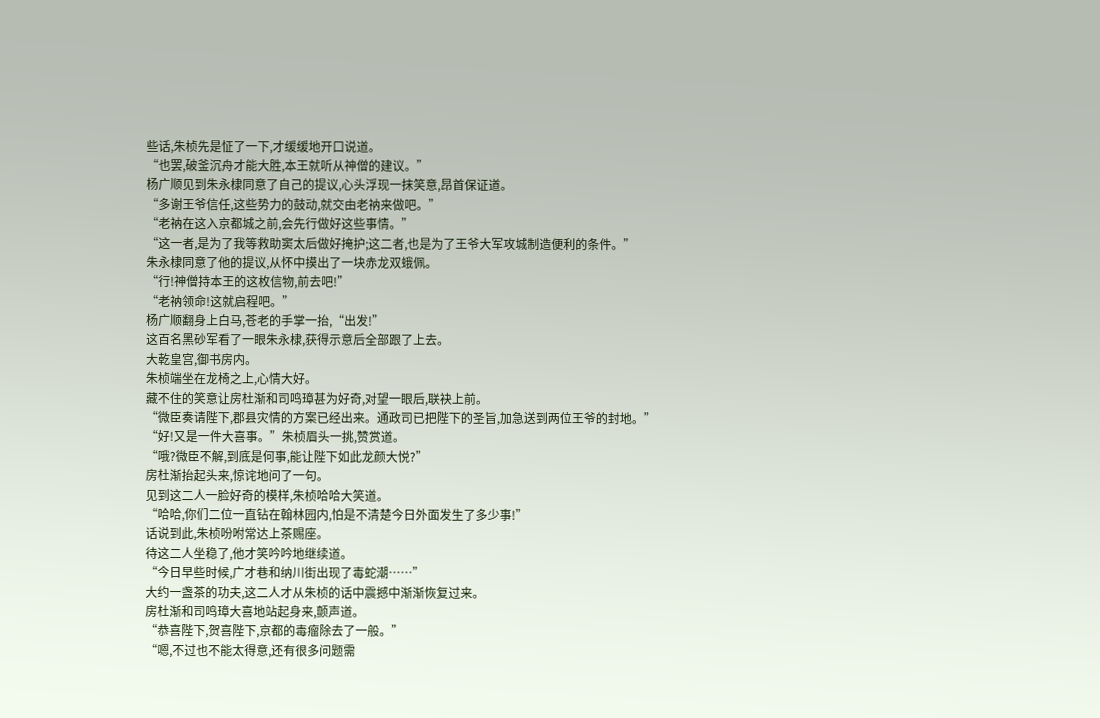些话,朱桢先是怔了一下,才缓缓地开口说道。
“也罢,破釜沉舟才能大胜,本王就听从神僧的建议。”
杨广顺见到朱永棣同意了自己的提议,心头浮现一抹笑意,昂首保证道。
“多谢王爷信任,这些势力的鼓动,就交由老衲来做吧。”
“老衲在这入京都城之前,会先行做好这些事情。”
“这一者,是为了我等救助窦太后做好掩护;这二者,也是为了王爷大军攻城制造便利的条件。”
朱永棣同意了他的提议,从怀中摸出了一块赤龙双蛾佩。
“行!神僧持本王的这枚信物,前去吧!”
“老衲领命!这就启程吧。”
杨广顺翻身上白马,苍老的手掌一抬,“出发!”
这百名黑砂军看了一眼朱永棣,获得示意后全部跟了上去。
大乾皇宫,御书房内。
朱桢端坐在龙椅之上,心情大好。
藏不住的笑意让房杜渐和司鸣璋甚为好奇,对望一眼后,联袂上前。
“微臣奏请陛下,郡县灾情的方案已经出来。通政司已把陛下的圣旨,加急送到两位王爷的封地。”
“好!又是一件大喜事。”朱桢眉头一挑,赞赏道。
“哦?微臣不解,到底是何事,能让陛下如此龙颜大悦?”
房杜渐抬起头来,惊诧地问了一句。
见到这二人一脸好奇的模样,朱桢哈哈大笑道。
“哈哈,你们二位一直钻在翰林园内,怕是不清楚今日外面发生了多少事!”
话说到此,朱桢吩咐常达上茶赐座。
待这二人坐稳了,他才笑吟吟地继续道。
“今日早些时候,广才巷和纳川街出现了毒蛇潮……”
大约一盏茶的功夫,这二人才从朱桢的话中震撼中渐渐恢复过来。
房杜渐和司鸣璋大喜地站起身来,颤声道。
“恭喜陛下,贺喜陛下,京都的毒瘤除去了一般。”
“嗯,不过也不能太得意,还有很多问题需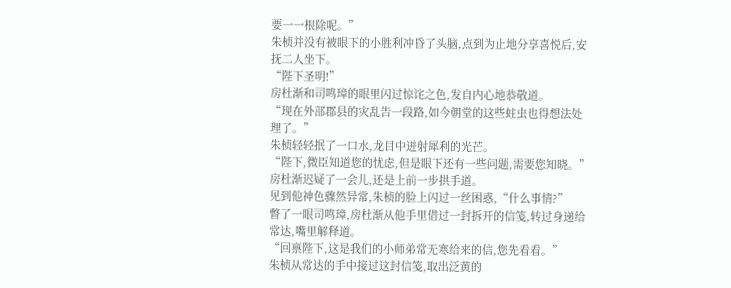要一一根除呢。”
朱桢并没有被眼下的小胜利冲昏了头脑,点到为止地分享喜悦后,安抚二人坐下。
“陛下圣明!”
房杜渐和司鸣璋的眼里闪过惊诧之色,发自内心地恭敬道。
“现在外部郡县的灾乱告一段路,如今朝堂的这些蛀虫也得想法处理了。”
朱桢轻轻抿了一口水,龙目中迸射犀利的光芒。
“陛下,微臣知道您的忧虑,但是眼下还有一些问题,需要您知晓。”
房杜渐迟疑了一会儿,还是上前一步拱手道。
见到他神色骤然异常,朱桢的脸上闪过一丝困惑,“什么事情?”
瞥了一眼司鸣璋,房杜渐从他手里借过一封拆开的信笺,转过身递给常达,嘴里解释道。
“回禀陛下,这是我们的小师弟常无寒给来的信,您先看看。”
朱桢从常达的手中接过这封信笺,取出泛黄的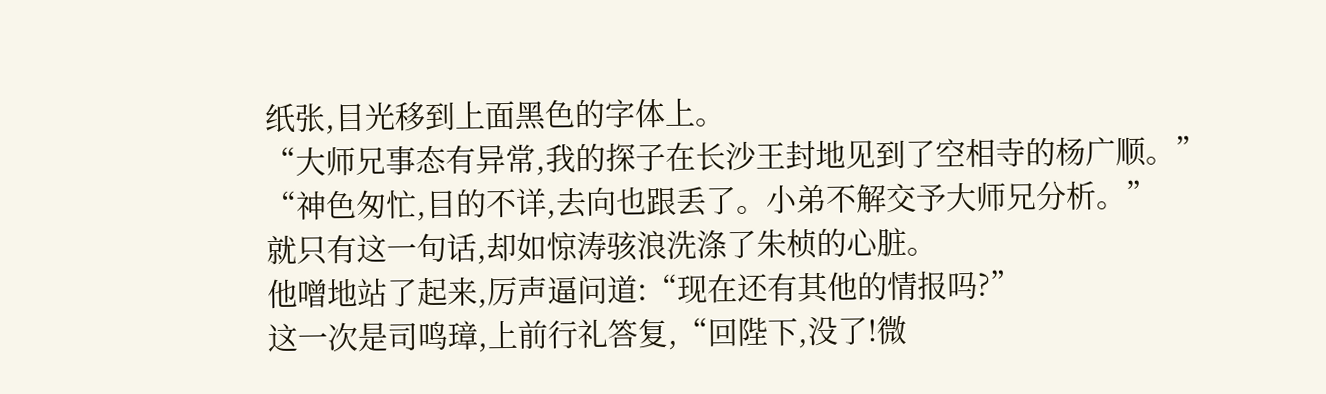纸张,目光移到上面黑色的字体上。
“大师兄事态有异常,我的探子在长沙王封地见到了空相寺的杨广顺。”
“神色匆忙,目的不详,去向也跟丢了。小弟不解交予大师兄分析。”
就只有这一句话,却如惊涛骇浪洗涤了朱桢的心脏。
他噌地站了起来,厉声逼问道:“现在还有其他的情报吗?”
这一次是司鸣璋,上前行礼答复,“回陛下,没了!微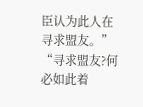臣认为此人在寻求盟友。”
“寻求盟友?何必如此着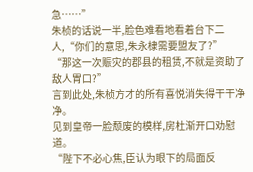急……”
朱桢的话说一半,脸色难看地看着台下二人,“你们的意思,朱永棣需要盟友了?”
“那这一次赈灾的郡县的租赁,不就是资助了敌人胃口?”
言到此处,朱桢方才的所有喜悦消失得干干净净。
见到皇帝一脸颓废的模样,房杜渐开口劝慰道。
“陛下不必心焦,臣认为眼下的局面反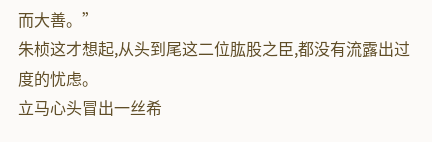而大善。”
朱桢这才想起,从头到尾这二位肱股之臣,都没有流露出过度的忧虑。
立马心头冒出一丝希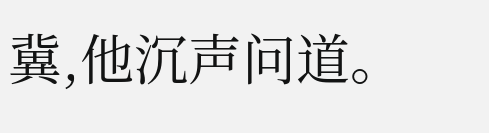冀,他沉声问道。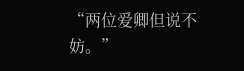“两位爱卿但说不妨。”